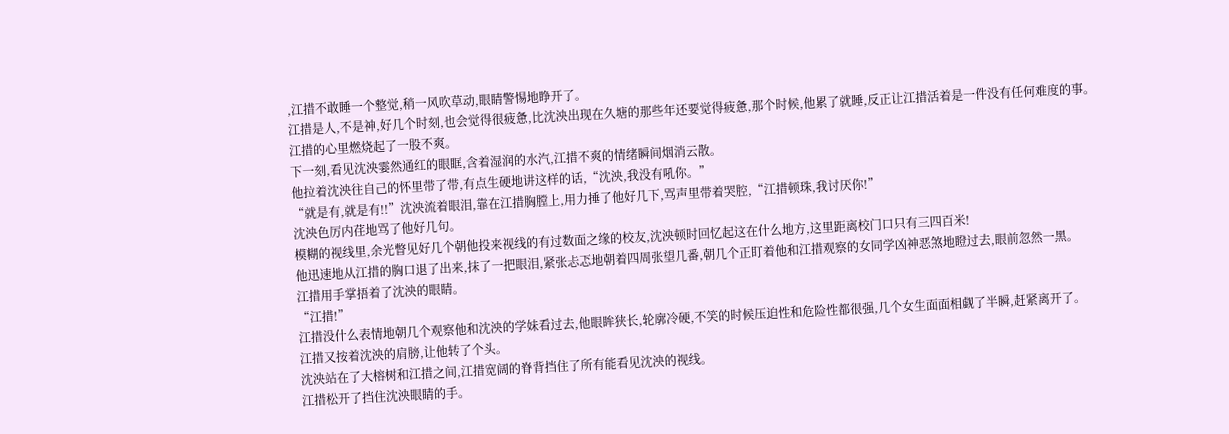,江措不敢睡一个整觉,稍一风吹草动,眼睛警惕地睁开了。
江措是人,不是神,好几个时刻,也会觉得很疲惫,比沈泱出现在久塘的那些年还要觉得疲惫,那个时候,他累了就睡,反正让江措活着是一件没有任何难度的事。
江措的心里燃烧起了一股不爽。
下一刻,看见沈泱霎然通红的眼眶,含着湿润的水汽,江措不爽的情绪瞬间烟消云散。
他拉着沈泱往自己的怀里带了带,有点生硬地讲这样的话,“沈泱,我没有吼你。”
“就是有,就是有!!”沈泱流着眼泪,靠在江措胸膛上,用力捶了他好几下,骂声里带着哭腔,“江措顿珠,我讨厌你!”
沈泱色厉内荏地骂了他好几句。
模糊的视线里,余光瞥见好几个朝他投来视线的有过数面之缘的校友,沈泱顿时回忆起这在什么地方,这里距离校门口只有三四百米!
他迅速地从江措的胸口退了出来,抹了一把眼泪,紧张忐忑地朝着四周张望几番,朝几个正盯着他和江措观察的女同学凶神恶煞地瞪过去,眼前忽然一黑。
江措用手掌捂着了沈泱的眼睛。
“江措!”
江措没什么表情地朝几个观察他和沈泱的学妹看过去,他眼眸狭长,轮廓冷硬,不笑的时候压迫性和危险性都很强,几个女生面面相觑了半瞬,赶紧离开了。
江措又按着沈泱的肩膀,让他转了个头。
沈泱站在了大榕树和江措之间,江措宽阔的脊背挡住了所有能看见沈泱的视线。
江措松开了挡住沈泱眼睛的手。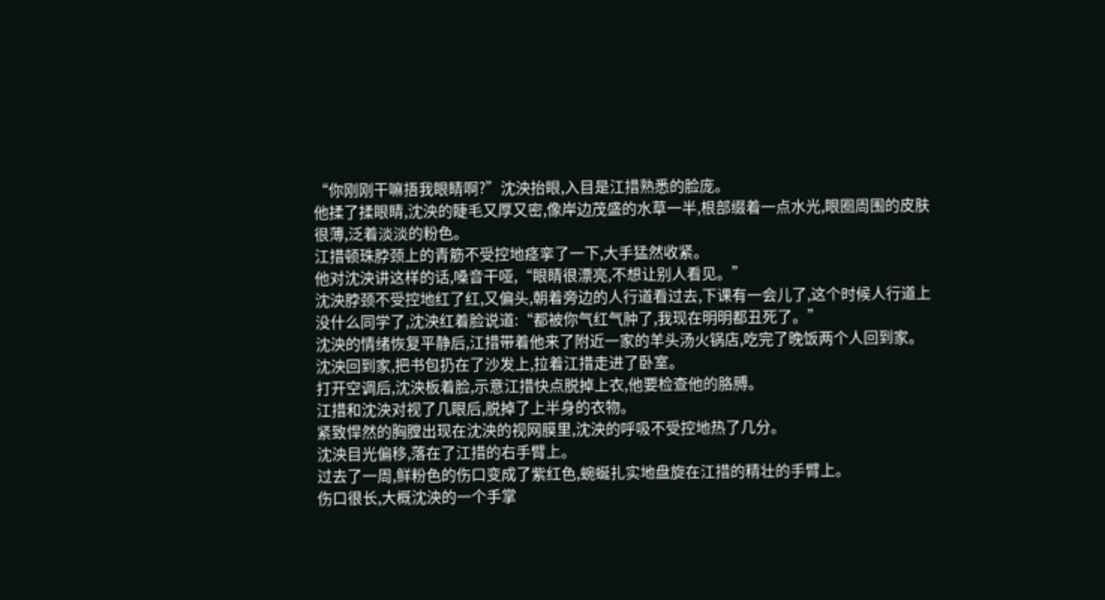“你刚刚干嘛捂我眼睛啊?”沈泱抬眼,入目是江措熟悉的脸庞。
他揉了揉眼睛,沈泱的睫毛又厚又密,像岸边茂盛的水草一半,根部缀着一点水光,眼圈周围的皮肤很薄,泛着淡淡的粉色。
江措顿珠脖颈上的青筋不受控地痉挛了一下,大手猛然收紧。
他对沈泱讲这样的话,嗓音干哑,“眼睛很漂亮,不想让别人看见。”
沈泱脖颈不受控地红了红,又偏头,朝着旁边的人行道看过去,下课有一会儿了,这个时候人行道上没什么同学了,沈泱红着脸说道:“都被你气红气肿了,我现在明明都丑死了。”
沈泱的情绪恢复平静后,江措带着他来了附近一家的羊头汤火锅店,吃完了晚饭两个人回到家。
沈泱回到家,把书包扔在了沙发上,拉着江措走进了卧室。
打开空调后,沈泱板着脸,示意江措快点脱掉上衣,他要检查他的胳膊。
江措和沈泱对视了几眼后,脱掉了上半身的衣物。
紧致悍然的胸膛出现在沈泱的视网膜里,沈泱的呼吸不受控地热了几分。
沈泱目光偏移,落在了江措的右手臂上。
过去了一周,鲜粉色的伤口变成了紫红色,蜿蜒扎实地盘旋在江措的精壮的手臂上。
伤口很长,大概沈泱的一个手掌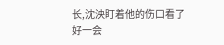长,沈泱盯着他的伤口看了好一会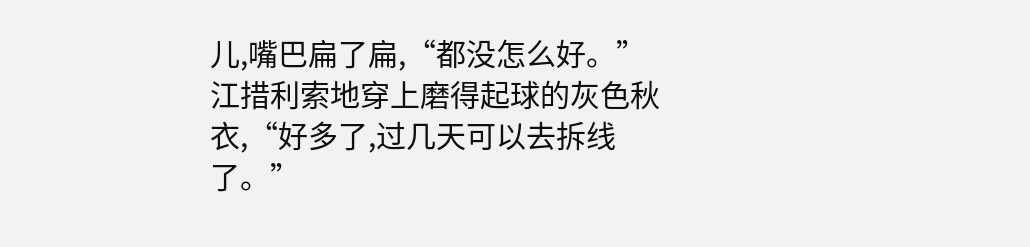儿,嘴巴扁了扁,“都没怎么好。”
江措利索地穿上磨得起球的灰色秋衣,“好多了,过几天可以去拆线了。”